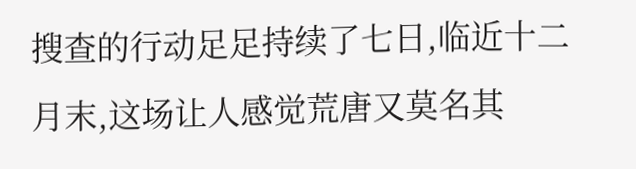搜查的行动足足持续了七日,临近十二月末,这场让人感觉荒唐又莫名其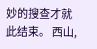妙的搜查才就此结束。 西山,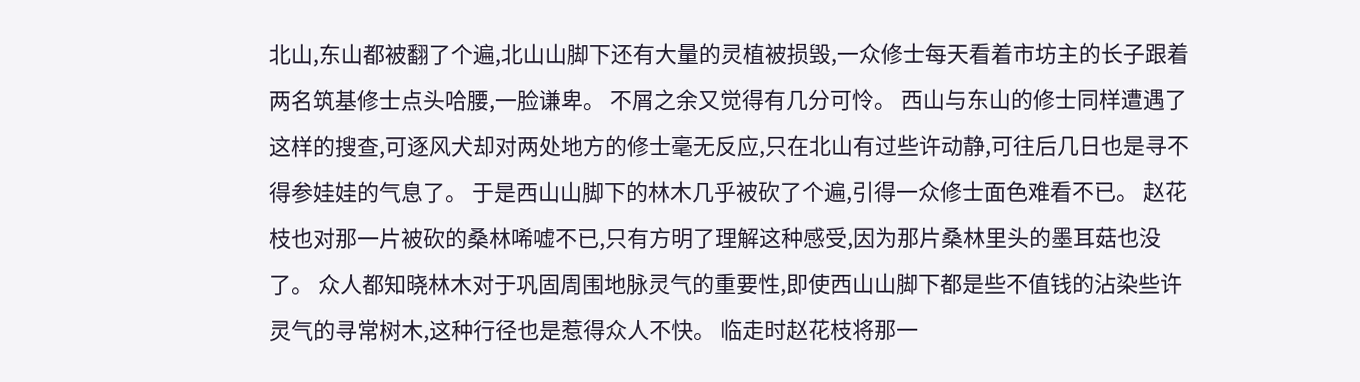北山,东山都被翻了个遍,北山山脚下还有大量的灵植被损毁,一众修士每天看着市坊主的长子跟着两名筑基修士点头哈腰,一脸谦卑。 不屑之余又觉得有几分可怜。 西山与东山的修士同样遭遇了这样的搜查,可逐风犬却对两处地方的修士毫无反应,只在北山有过些许动静,可往后几日也是寻不得参娃娃的气息了。 于是西山山脚下的林木几乎被砍了个遍,引得一众修士面色难看不已。 赵花枝也对那一片被砍的桑林唏嘘不已,只有方明了理解这种感受,因为那片桑林里头的墨耳菇也没了。 众人都知晓林木对于巩固周围地脉灵气的重要性,即使西山山脚下都是些不值钱的沾染些许灵气的寻常树木,这种行径也是惹得众人不快。 临走时赵花枝将那一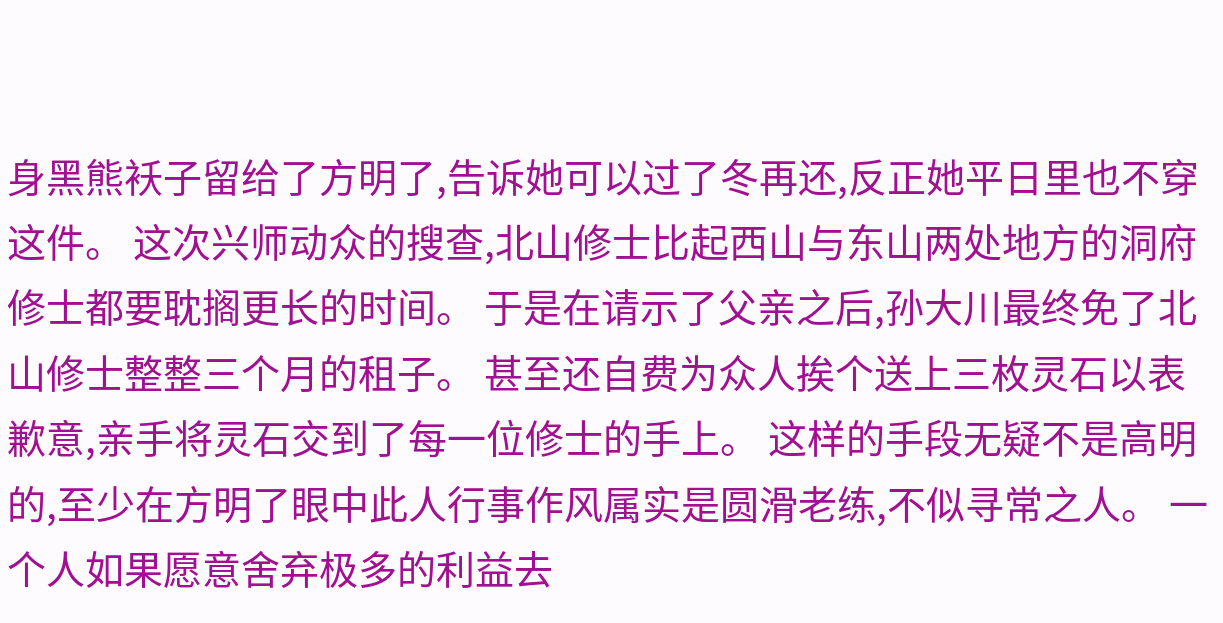身黑熊袄子留给了方明了,告诉她可以过了冬再还,反正她平日里也不穿这件。 这次兴师动众的搜查,北山修士比起西山与东山两处地方的洞府修士都要耽搁更长的时间。 于是在请示了父亲之后,孙大川最终免了北山修士整整三个月的租子。 甚至还自费为众人挨个送上三枚灵石以表歉意,亲手将灵石交到了每一位修士的手上。 这样的手段无疑不是高明的,至少在方明了眼中此人行事作风属实是圆滑老练,不似寻常之人。 一个人如果愿意舍弃极多的利益去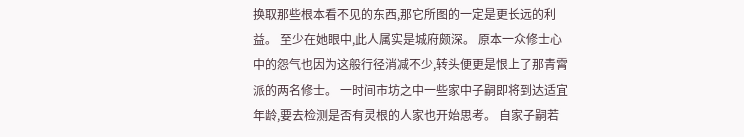换取那些根本看不见的东西,那它所图的一定是更长远的利益。 至少在她眼中,此人属实是城府颇深。 原本一众修士心中的怨气也因为这般行径消减不少,转头便更是恨上了那青霄派的两名修士。 一时间市坊之中一些家中子嗣即将到达适宜年龄,要去检测是否有灵根的人家也开始思考。 自家子嗣若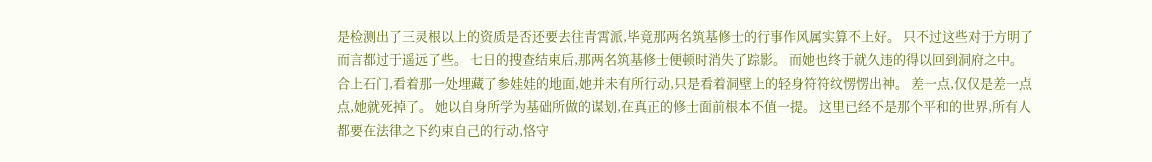是检测出了三灵根以上的资质是否还要去往青霄派,毕竟那两名筑基修士的行事作风属实算不上好。 只不过这些对于方明了而言都过于遥远了些。 七日的搜查结束后,那两名筑基修士便顿时消失了踪影。 而她也终于就久违的得以回到洞府之中。 合上石门,看着那一处埋藏了参娃娃的地面,她并未有所行动,只是看着洞壁上的轻身符符纹愣愣出神。 差一点,仅仅是差一点点,她就死掉了。 她以自身所学为基础所做的谋划,在真正的修士面前根本不值一提。 这里已经不是那个平和的世界,所有人都要在法律之下约束自己的行动,恪守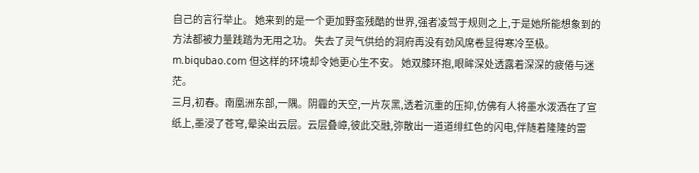自己的言行举止。 她来到的是一个更加野蛮残酷的世界,强者凌驾于规则之上,于是她所能想象到的方法都被力量践踏为无用之功。 失去了灵气供给的洞府再没有劲风席卷显得寒冷至极。m.biqubao.com 但这样的环境却令她更心生不安。 她双膝环抱,眼眸深处透露着深深的疲倦与迷茫。
三月,初春。南凰洲东部,一隅。阴霾的天空,一片灰黑,透着沉重的压抑,仿佛有人将墨水泼洒在了宣纸上,墨浸了苍穹,晕染出云层。云层叠嶂,彼此交融,弥散出一道道绯红色的闪电,伴随着隆隆的雷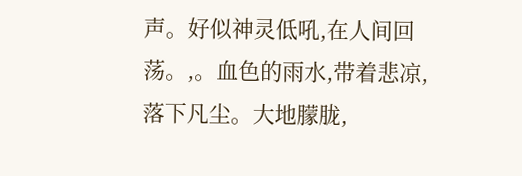声。好似神灵低吼,在人间回荡。,。血色的雨水,带着悲凉,落下凡尘。大地朦胧,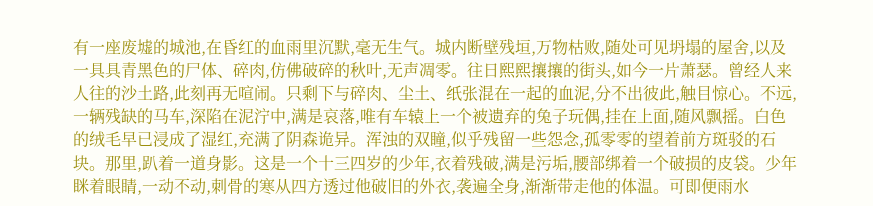有一座废墟的城池,在昏红的血雨里沉默,毫无生气。城内断壁残垣,万物枯败,随处可见坍塌的屋舍,以及一具具青黑色的尸体、碎肉,仿佛破碎的秋叶,无声凋零。往日熙熙攘攘的街头,如今一片萧瑟。曾经人来人往的沙土路,此刻再无喧闹。只剩下与碎肉、尘土、纸张混在一起的血泥,分不出彼此,触目惊心。不远,一辆残缺的马车,深陷在泥泞中,满是哀落,唯有车辕上一个被遗弃的兔子玩偶,挂在上面,随风飘摇。白色的绒毛早已浸成了湿红,充满了阴森诡异。浑浊的双瞳,似乎残留一些怨念,孤零零的望着前方斑驳的石块。那里,趴着一道身影。这是一个十三四岁的少年,衣着残破,满是污垢,腰部绑着一个破损的皮袋。少年眯着眼睛,一动不动,刺骨的寒从四方透过他破旧的外衣,袭遍全身,渐渐带走他的体温。可即便雨水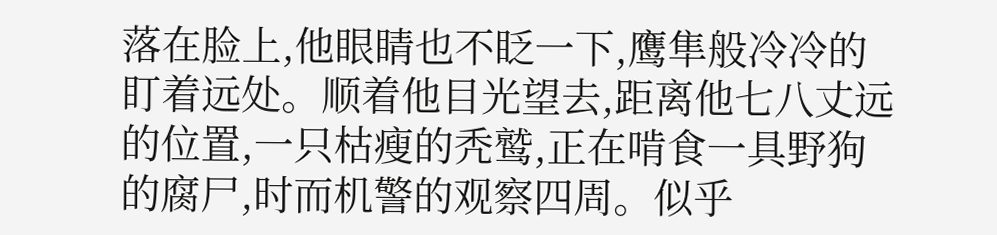落在脸上,他眼睛也不眨一下,鹰隼般冷冷的盯着远处。顺着他目光望去,距离他七八丈远的位置,一只枯瘦的秃鹫,正在啃食一具野狗的腐尸,时而机警的观察四周。似乎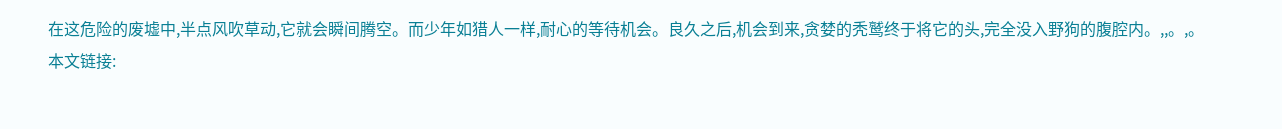在这危险的废墟中,半点风吹草动,它就会瞬间腾空。而少年如猎人一样,耐心的等待机会。良久之后,机会到来,贪婪的秃鹫终于将它的头,完全没入野狗的腹腔内。,,。,。
本文链接: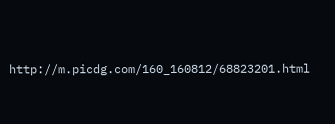http://m.picdg.com/160_160812/68823201.html